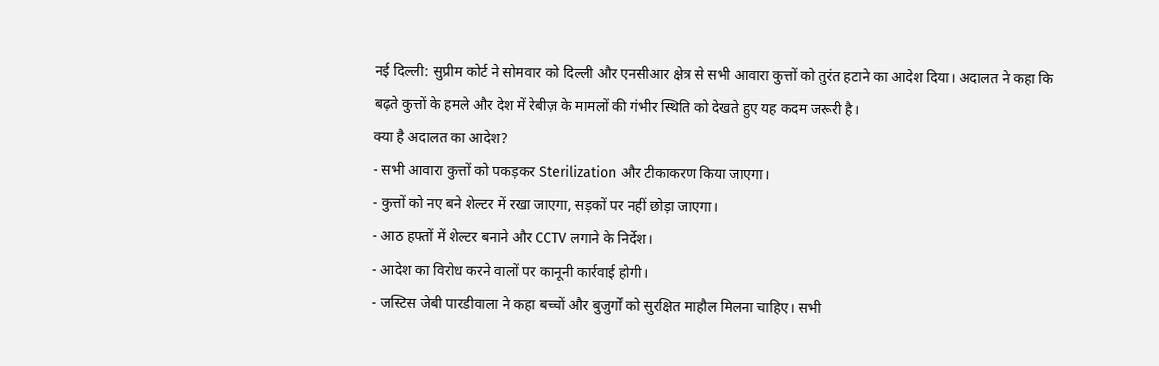नई दिल्ली: सुप्रीम कोर्ट ने सोमवार को दिल्ली और एनसीआर क्षेत्र से सभी आवारा कुत्तों को तुरंत हटाने का आदेश दिया। अदालत ने कहा कि बढ़ते कुत्तों के हमले और देश में रेबीज़ के मामलों की गंभीर स्थिति को देखते हुए यह कदम जरूरी है।
क्या है अदालत का आदेश?
- सभी आवारा कुत्तों को पकड़कर Sterilization और टीकाकरण किया जाएगा।
- कुत्तों को नए बने शेल्टर में रखा जाएगा, सड़कों पर नहीं छोड़ा जाएगा।
- आठ हफ्तों में शेल्टर बनाने और CCTV लगाने के निर्देश।
- आदेश का विरोध करने वालों पर कानूनी कार्रवाई होगी।
- जस्टिस जेबी पारडीवाला ने कहा बच्चों और बुजुर्गों को सुरक्षित माहौल मिलना चाहिए। सभी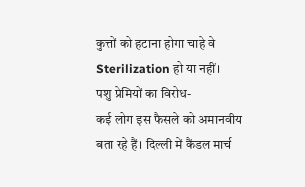कुत्तों को हटाना होगा चाहे वे Sterilization हो या नहीं।
पशु प्रेमियों का विरोध-
कई लोग इस फैसले को अमानवीय बता रहे हैं। दिल्ली में कैंडल मार्च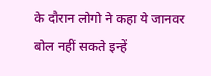के दौरान लोगो ने कहा ये जानवर बोल नहीं सकते इन्हें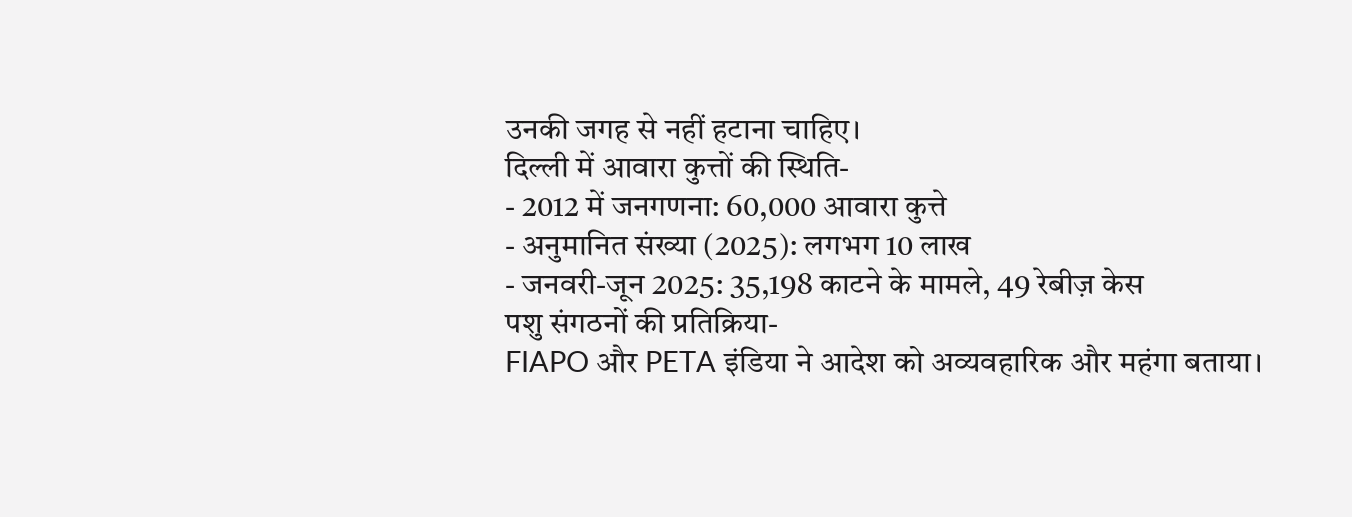उनकी जगह से नहीं हटाना चाहिए।
दिल्ली में आवारा कुत्तों की स्थिति-
- 2012 में जनगणना: 60,000 आवारा कुत्ते
- अनुमानित संख्या (2025): लगभग 10 लाख
- जनवरी-जून 2025: 35,198 काटने के मामले, 49 रेबीज़ केस
पशु संगठनों की प्रतिक्रिया-
FIAPO और PETA इंडिया ने आदेश को अव्यवहारिक और महंगा बताया।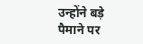उन्होंने बड़े पैमाने पर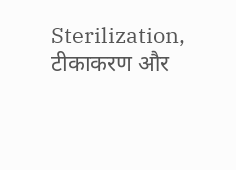Sterilization, टीकाकरण और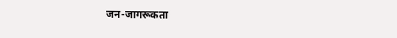जन-जागरूकता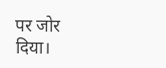पर जोर दिया।